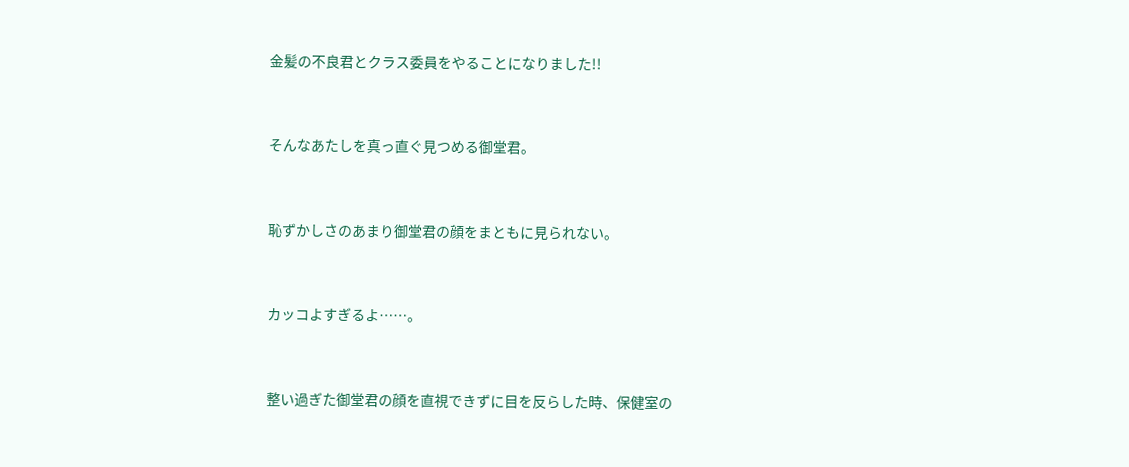金髪の不良君とクラス委員をやることになりました!!


そんなあたしを真っ直ぐ見つめる御堂君。


恥ずかしさのあまり御堂君の顔をまともに見られない。


カッコよすぎるよ……。


整い過ぎた御堂君の顔を直視できずに目を反らした時、保健室の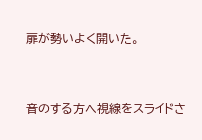扉が勢いよく開いた。


音のする方へ視線をスライドさ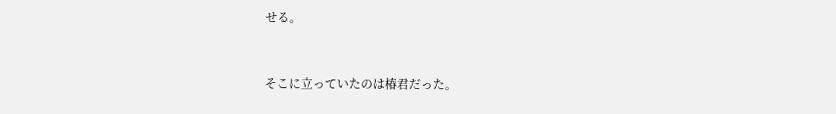せる。


そこに立っていたのは椿君だった。